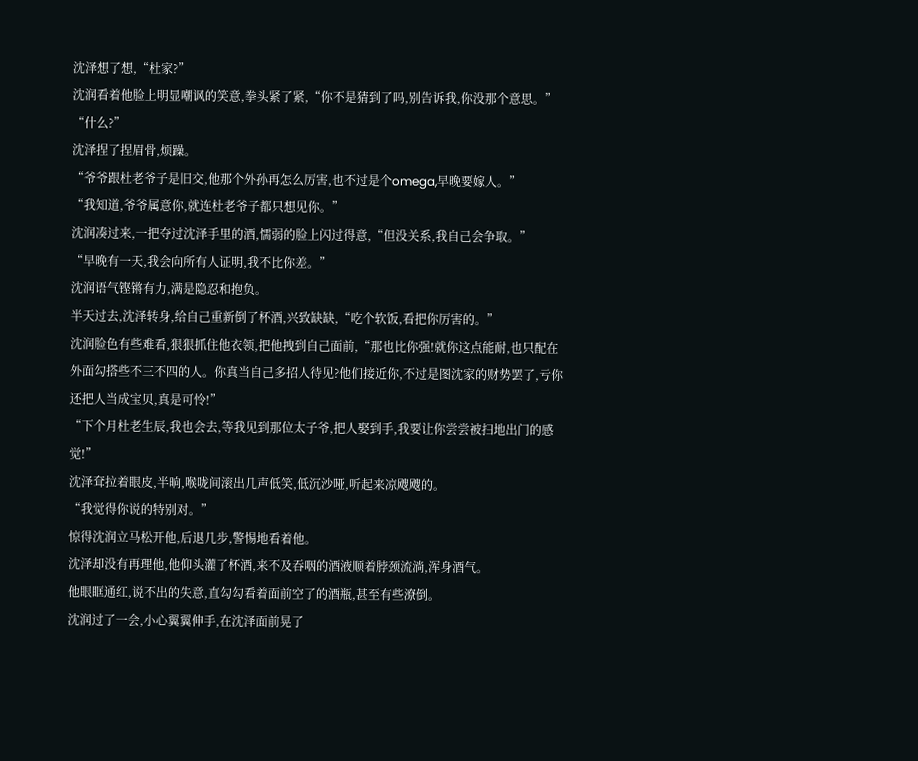沈泽想了想,“杜家?”
沈润看着他脸上明显嘲讽的笑意,拳头紧了紧,“你不是猜到了吗,别告诉我,你没那个意思。”
“什么?”
沈泽捏了捏眉骨,烦躁。
“爷爷跟杜老爷子是旧交,他那个外孙再怎么厉害,也不过是个omega,早晚要嫁人。”
“我知道,爷爷属意你,就连杜老爷子都只想见你。”
沈润凑过来,一把夺过沈泽手里的酒,懦弱的脸上闪过得意,“但没关系,我自己会争取。”
“早晚有一天,我会向所有人证明,我不比你差。”
沈润语气铿锵有力,满是隐忍和抱负。
半天过去,沈泽转身,给自己重新倒了杯酒,兴致缺缺,“吃个软饭,看把你厉害的。”
沈润脸色有些难看,狠狠抓住他衣领,把他拽到自己面前,“那也比你强!就你这点能耐,也只配在外面勾搭些不三不四的人。你真当自己多招人待见?他们接近你,不过是图沈家的财势罢了,亏你还把人当成宝贝,真是可怜!”
“下个月杜老生辰,我也会去,等我见到那位太子爷,把人娶到手,我要让你尝尝被扫地出门的感觉!”
沈泽耷拉着眼皮,半晌,喉咙间滚出几声低笑,低沉沙哑,听起来凉飕飕的。
“我觉得你说的特别对。”
惊得沈润立马松开他,后退几步,警惕地看着他。
沈泽却没有再理他,他仰头灌了杯酒,来不及吞咽的酒液顺着脖颈流淌,浑身酒气。
他眼眶通红,说不出的失意,直勾勾看着面前空了的酒瓶,甚至有些潦倒。
沈润过了一会,小心翼翼伸手,在沈泽面前晃了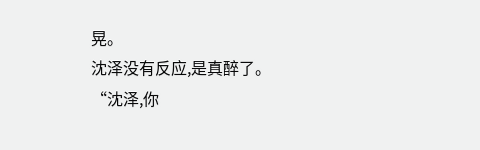晃。
沈泽没有反应,是真醉了。
“沈泽,你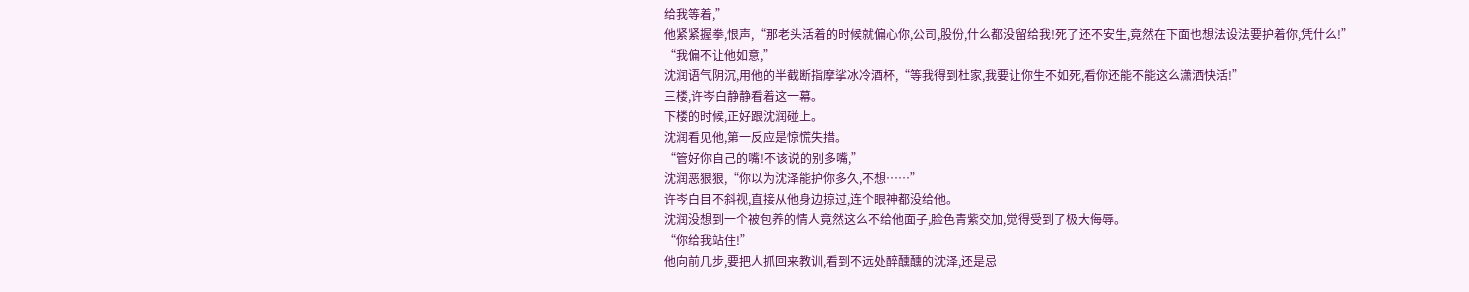给我等着,”
他紧紧握拳,恨声,“那老头活着的时候就偏心你,公司,股份,什么都没留给我!死了还不安生,竟然在下面也想法设法要护着你,凭什么!”
“我偏不让他如意,”
沈润语气阴沉,用他的半截断指摩挲冰冷酒杯,“等我得到杜家,我要让你生不如死,看你还能不能这么潇洒快活!”
三楼,许岑白静静看着这一幕。
下楼的时候,正好跟沈润碰上。
沈润看见他,第一反应是惊慌失措。
“管好你自己的嘴!不该说的别多嘴,”
沈润恶狠狠,“你以为沈泽能护你多久,不想……”
许岑白目不斜视,直接从他身边掠过,连个眼神都没给他。
沈润没想到一个被包养的情人竟然这么不给他面子,脸色青紫交加,觉得受到了极大侮辱。
“你给我站住!”
他向前几步,要把人抓回来教训,看到不远处醉醺醺的沈泽,还是忌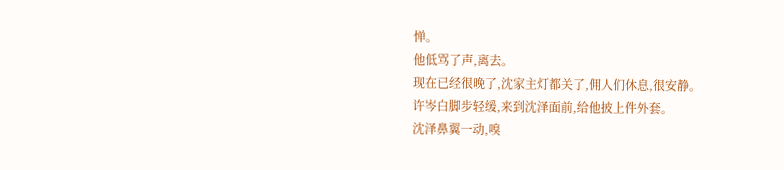惮。
他低骂了声,离去。
现在已经很晚了,沈家主灯都关了,佣人们休息,很安静。
许岑白脚步轻缓,来到沈泽面前,给他披上件外套。
沈泽鼻翼一动,嗅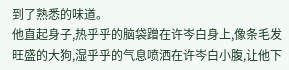到了熟悉的味道。
他直起身子,热乎乎的脑袋蹭在许岑白身上,像条毛发旺盛的大狗,湿乎乎的气息喷洒在许岑白小腹,让他下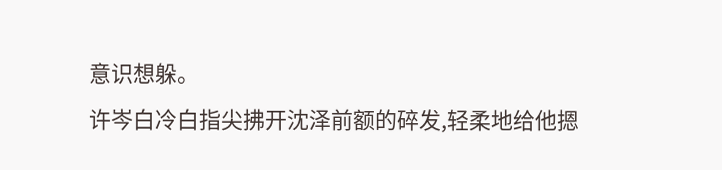意识想躲。
许岑白冷白指尖拂开沈泽前额的碎发,轻柔地给他摁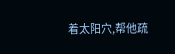着太阳穴,帮他疏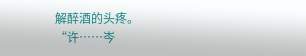解醉酒的头疼。
“许……岑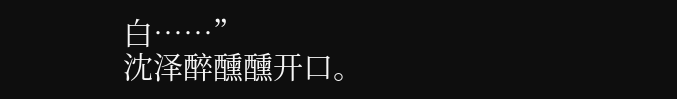白……”
沈泽醉醺醺开口。